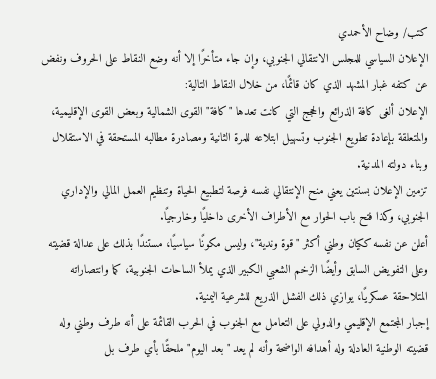كتب/ وضاح الأحمدي
الإعلان السياسي للمجلس الانتقالي الجنوبي، وإن جاء متأخرًا إلا أنه وضع النقاط على الحروف ونفض عن كتفه غبار المشهد الذي كان قائمًا، من خلال النقاط التالية:
الإعلان ألغى كافة الذرائع والحجج التي كانت تعدها "كافة" القوى الشمالية وبعض القوى الإقليمية، والمتعلقة بإعادة تطويع الجنوب وتسهيل ابتلاعه للمرة الثانية ومصادرة مطالبه المستحقة في الاستقلال وبناء دولته المدنية.
تزمين الإعلان بسنتين يعني منح الإنتقالي نفسه فرصة لتطبيع الحياة وتنظيم العمل المالي والإداري الجنوبي، وكذا فتح باب الحوار مع الأطراف الأخرى داخليًا وخارجيًا.
أعلن عن نفسه ككيان وطني أكثر "قوة وندية"، وليس مكونًا سياسيًا، مستندًا بذلك على عدالة قضيته وعلى التفويض السابق وأيضًا الزخم الشعبي الكبير الذي يملأ الساحات الجنوبية، كما وانتصاراته المتلاحقة عسكريًا، يوازي ذلك الفشل الذريع للشرعية اليمنية.
إجبار المجتمع الإقليمي والدولي على التعامل مع الجنوب في الحرب القائمة على أنه طرف وطني وله قضيته الوطنية العادلة وله أهدافه الواضحة وأنه لم يعد "بعد اليوم" ملحقًا بأي طرف بل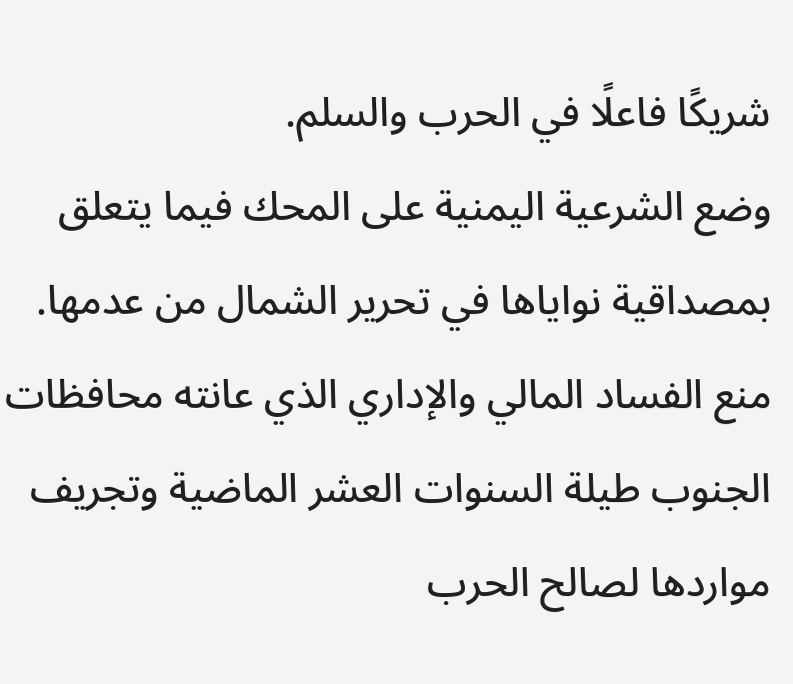شريكًا فاعلًا في الحرب والسلم.
وضع الشرعية اليمنية على المحك فيما يتعلق بمصداقية نواياها في تحرير الشمال من عدمها.
منع الفساد المالي والإداري الذي عانته محافظات الجنوب طيلة السنوات العشر الماضية وتجريف مواردها لصالح الحرب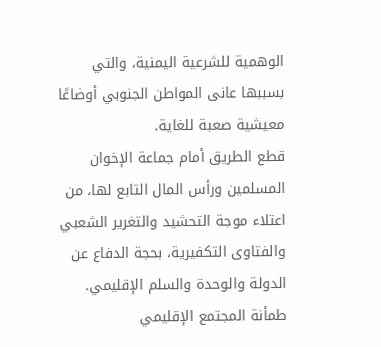الوهمية للشرعية اليمنية، والتي بسببها عانى المواطن الجنوبي أوضاعًا معيشية صعبة للغاية.
قطع الطريق أمام جماعة الإخوان المسلمين ورأس المال التابع لها، من اعتلاء موجة التحشيد والتغرير الشعبي والفتاوى التكفيرية، بحجة الدفاع عن الدولة والوحدة والسلم الإقليمي.
طمأنة المجتمع الإقليمي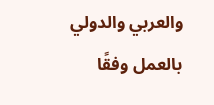والعربي والدولي بالعمل وفقًا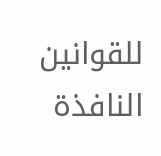للقوانين النافذة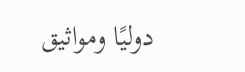دوليًا ومواثيق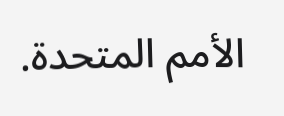الأمم المتحدة.